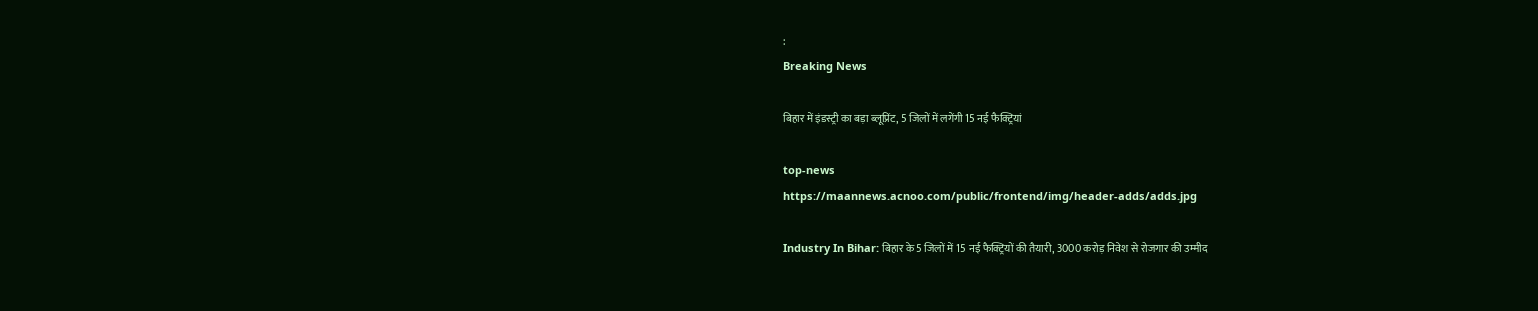:
Breaking News

बिहार में इंडस्ट्री का बड़ा ब्लूप्रिंट, 5 जिलों में लगेंगी 15 नई फैक्ट्रियां

top-news
https://maannews.acnoo.com/public/frontend/img/header-adds/adds.jpg

Industry In Bihar: बिहार के 5 जिलों में 15 नई फैक्ट्रियों की तैयारी, 3000 करोड़ निवेश से रोजगार की उम्मीद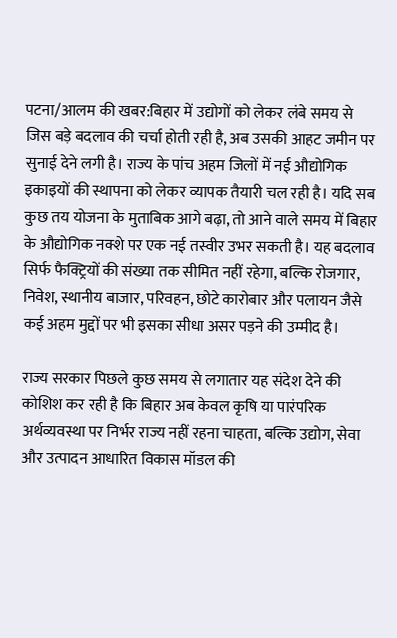पटना/आलम की खबर:बिहार में उद्योगों को लेकर लंबे समय से जिस बड़े बदलाव की चर्चा होती रही है, अब उसकी आहट जमीन पर सुनाई देने लगी है। राज्य के पांच अहम जिलों में नई औद्योगिक इकाइयों की स्थापना को लेकर व्यापक तैयारी चल रही है। यदि सब कुछ तय योजना के मुताबिक आगे बढ़ा, तो आने वाले समय में बिहार के औद्योगिक नक्शे पर एक नई तस्वीर उभर सकती है। यह बदलाव सिर्फ फैक्ट्रियों की संख्या तक सीमित नहीं रहेगा, बल्कि रोजगार, निवेश, स्थानीय बाजार, परिवहन, छोटे कारोबार और पलायन जैसे कई अहम मुद्दों पर भी इसका सीधा असर पड़ने की उम्मीद है।

राज्य सरकार पिछले कुछ समय से लगातार यह संदेश देने की कोशिश कर रही है कि बिहार अब केवल कृषि या पारंपरिक अर्थव्यवस्था पर निर्भर राज्य नहीं रहना चाहता, बल्कि उद्योग, सेवा और उत्पादन आधारित विकास मॉडल की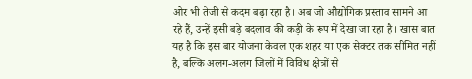ओर भी तेजी से कदम बढ़ा रहा है। अब जो औद्योगिक प्रस्ताव सामने आ रहे हैं, उन्हें इसी बड़े बदलाव की कड़ी के रूप में देखा जा रहा है। खास बात यह है कि इस बार योजना केवल एक शहर या एक सेक्टर तक सीमित नहीं है, बल्कि अलग-अलग जिलों में विविध क्षेत्रों से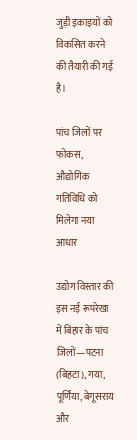जुड़ी इकाइयों को विकसित करने की तैयारी की गई है।

पांच जिलों पर फोकस, औद्योगिक गतिविधि को मिलेगा नया आधार

उद्योग विस्तार की इस नई रूपरेखा में बिहार के पांच जिलों—पटना (बिहटा), गया, पूर्णिया, बेगूसराय और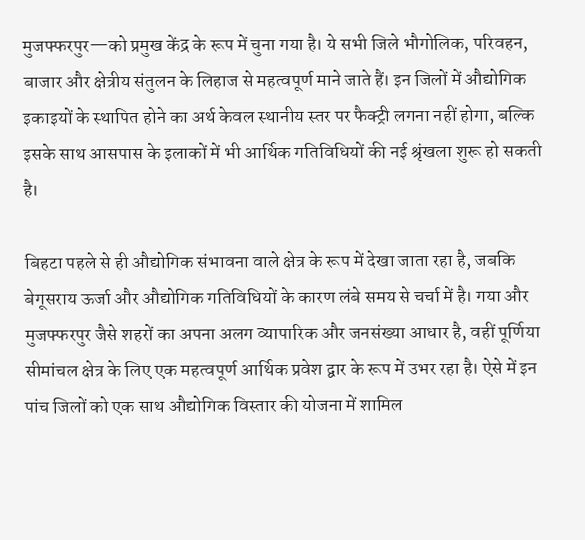मुजफ्फरपुर—को प्रमुख केंद्र के रूप में चुना गया है। ये सभी जिले भौगोलिक, परिवहन, बाजार और क्षेत्रीय संतुलन के लिहाज से महत्वपूर्ण माने जाते हैं। इन जिलों में औद्योगिक इकाइयों के स्थापित होने का अर्थ केवल स्थानीय स्तर पर फैक्ट्री लगना नहीं होगा, बल्कि इसके साथ आसपास के इलाकों में भी आर्थिक गतिविधियों की नई श्रृंखला शुरू हो सकती है।

बिहटा पहले से ही औद्योगिक संभावना वाले क्षेत्र के रूप में देखा जाता रहा है, जबकि बेगूसराय ऊर्जा और औद्योगिक गतिविधियों के कारण लंबे समय से चर्चा में है। गया और मुजफ्फरपुर जैसे शहरों का अपना अलग व्यापारिक और जनसंख्या आधार है, वहीं पूर्णिया सीमांचल क्षेत्र के लिए एक महत्वपूर्ण आर्थिक प्रवेश द्वार के रूप में उभर रहा है। ऐसे में इन पांच जिलों को एक साथ औद्योगिक विस्तार की योजना में शामिल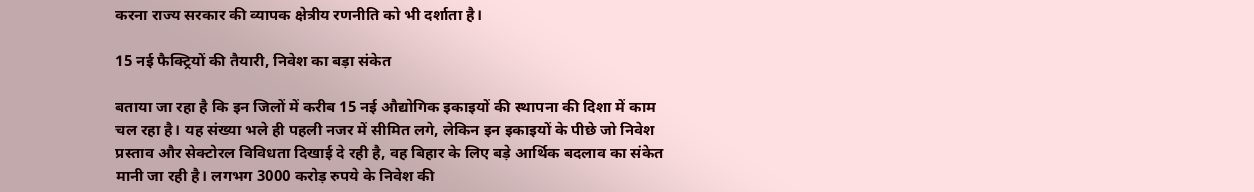करना राज्य सरकार की व्यापक क्षेत्रीय रणनीति को भी दर्शाता है।

15 नई फैक्ट्रियों की तैयारी, निवेश का बड़ा संकेत

बताया जा रहा है कि इन जिलों में करीब 15 नई औद्योगिक इकाइयों की स्थापना की दिशा में काम चल रहा है। यह संख्या भले ही पहली नजर में सीमित लगे, लेकिन इन इकाइयों के पीछे जो निवेश प्रस्ताव और सेक्टोरल विविधता दिखाई दे रही है, वह बिहार के लिए बड़े आर्थिक बदलाव का संकेत मानी जा रही है। लगभग 3000 करोड़ रुपये के निवेश की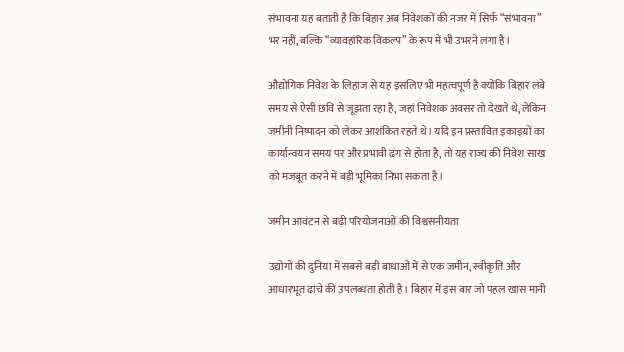संभावना यह बताती है कि बिहार अब निवेशकों की नजर में सिर्फ “संभावना” भर नहीं, बल्कि “व्यावहारिक विकल्प” के रूप में भी उभरने लगा है।

औद्योगिक निवेश के लिहाज से यह इसलिए भी महत्वपूर्ण है क्योंकि बिहार लंबे समय से ऐसी छवि से जूझता रहा है, जहां निवेशक अवसर तो देखते थे, लेकिन जमीनी निष्पादन को लेकर आशंकित रहते थे। यदि इन प्रस्तावित इकाइयों का कार्यान्वयन समय पर और प्रभावी ढंग से होता है, तो यह राज्य की निवेश साख को मजबूत करने में बड़ी भूमिका निभा सकता है।

जमीन आवंटन से बढ़ी परियोजनाओं की विश्वसनीयता

उद्योगों की दुनिया में सबसे बड़ी बाधाओं में से एक जमीन, स्वीकृति और आधारभूत ढांचे की उपलब्धता होती है। बिहार में इस बार जो पहल खास मानी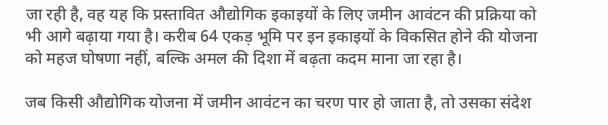जा रही है, वह यह कि प्रस्तावित औद्योगिक इकाइयों के लिए जमीन आवंटन की प्रक्रिया को भी आगे बढ़ाया गया है। करीब 64 एकड़ भूमि पर इन इकाइयों के विकसित होने की योजना को महज घोषणा नहीं, बल्कि अमल की दिशा में बढ़ता कदम माना जा रहा है।

जब किसी औद्योगिक योजना में जमीन आवंटन का चरण पार हो जाता है, तो उसका संदेश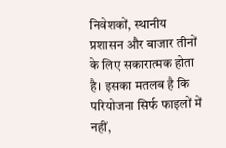निवेशकों, स्थानीय प्रशासन और बाजार तीनों के लिए सकारात्मक होता है। इसका मतलब है कि परियोजना सिर्फ फाइलों में नहीं,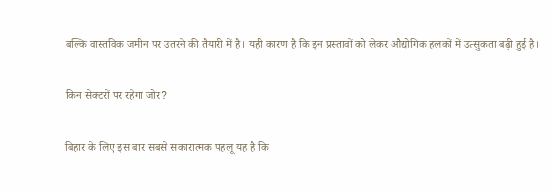बल्कि वास्तविक जमीन पर उतरने की तैयारी में है। यही कारण है कि इन प्रस्तावों को लेकर औद्योगिक हलकों में उत्सुकता बढ़ी हुई है।

किन सेक्टरों पर रहेगा जोर?

बिहार के लिए इस बार सबसे सकारात्मक पहलू यह है कि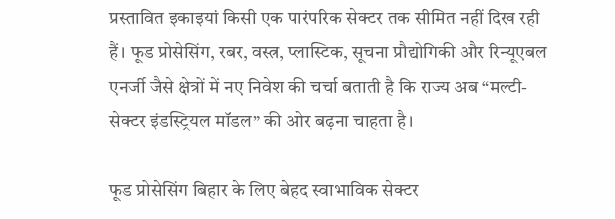प्रस्तावित इकाइयां किसी एक पारंपरिक सेक्टर तक सीमित नहीं दिख रही हैं। फूड प्रोसेसिंग, रबर, वस्त्र, प्लास्टिक, सूचना प्रौद्योगिकी और रिन्यूएबल एनर्जी जैसे क्षेत्रों में नए निवेश की चर्चा बताती है कि राज्य अब “मल्टी-सेक्टर इंडस्ट्रियल मॉडल” की ओर बढ़ना चाहता है।

फूड प्रोसेसिंग बिहार के लिए बेहद स्वाभाविक सेक्टर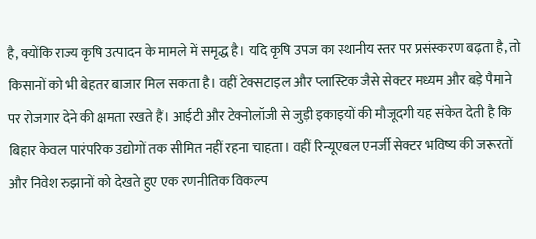है, क्योंकि राज्य कृषि उत्पादन के मामले में समृद्ध है। यदि कृषि उपज का स्थानीय स्तर पर प्रसंस्करण बढ़ता है, तो किसानों को भी बेहतर बाजार मिल सकता है। वहीं टेक्सटाइल और प्लास्टिक जैसे सेक्टर मध्यम और बड़े पैमाने पर रोजगार देने की क्षमता रखते हैं। आईटी और टेक्नोलॉजी से जुड़ी इकाइयों की मौजूदगी यह संकेत देती है कि बिहार केवल पारंपरिक उद्योगों तक सीमित नहीं रहना चाहता। वहीं रिन्यूएबल एनर्जी सेक्टर भविष्य की जरूरतों और निवेश रुझानों को देखते हुए एक रणनीतिक विकल्प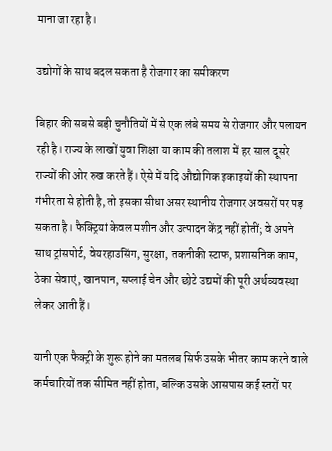माना जा रहा है।

उद्योगों के साथ बदल सकता है रोजगार का समीकरण

बिहार की सबसे बड़ी चुनौतियों में से एक लंबे समय से रोजगार और पलायन रही है। राज्य के लाखों युवा शिक्षा या काम की तलाश में हर साल दूसरे राज्यों की ओर रुख करते हैं। ऐसे में यदि औद्योगिक इकाइयों की स्थापना गंभीरता से होती है, तो इसका सीधा असर स्थानीय रोजगार अवसरों पर पड़ सकता है। फैक्ट्रियां केवल मशीन और उत्पादन केंद्र नहीं होतीं; वे अपने साथ ट्रांसपोर्ट, वेयरहाउसिंग, सुरक्षा, तकनीकी स्टाफ, प्रशासनिक काम, ठेका सेवाएं, खानपान, सप्लाई चेन और छोटे उद्यमों की पूरी अर्थव्यवस्था लेकर आती हैं।

यानी एक फैक्ट्री के शुरू होने का मतलब सिर्फ उसके भीतर काम करने वाले कर्मचारियों तक सीमित नहीं होता, बल्कि उसके आसपास कई स्तरों पर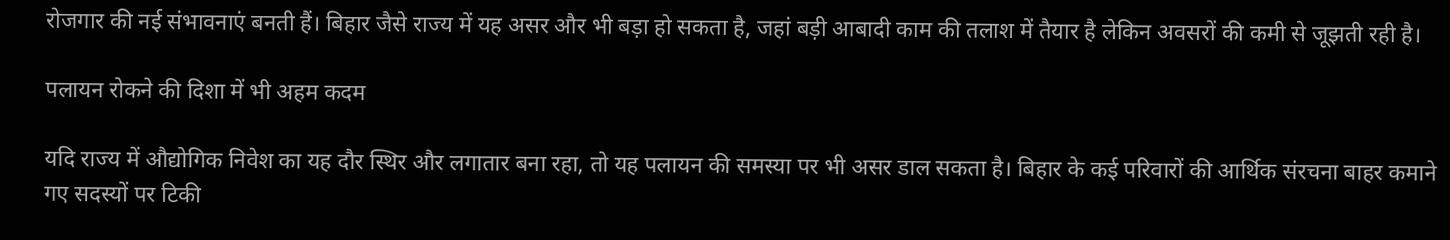रोजगार की नई संभावनाएं बनती हैं। बिहार जैसे राज्य में यह असर और भी बड़ा हो सकता है, जहां बड़ी आबादी काम की तलाश में तैयार है लेकिन अवसरों की कमी से जूझती रही है।

पलायन रोकने की दिशा में भी अहम कदम

यदि राज्य में औद्योगिक निवेश का यह दौर स्थिर और लगातार बना रहा, तो यह पलायन की समस्या पर भी असर डाल सकता है। बिहार के कई परिवारों की आर्थिक संरचना बाहर कमाने गए सदस्यों पर टिकी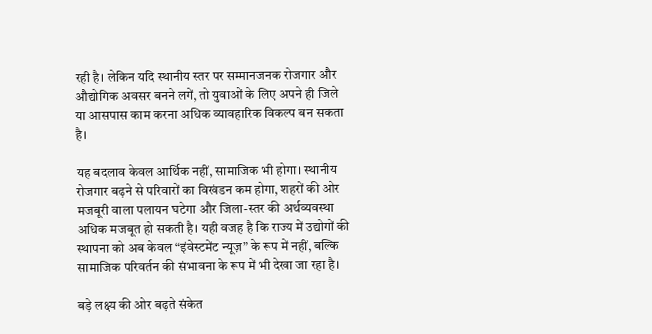रही है। लेकिन यदि स्थानीय स्तर पर सम्मानजनक रोजगार और औद्योगिक अवसर बनने लगें, तो युवाओं के लिए अपने ही जिले या आसपास काम करना अधिक व्यावहारिक विकल्प बन सकता है।

यह बदलाव केवल आर्थिक नहीं, सामाजिक भी होगा। स्थानीय रोजगार बढ़ने से परिवारों का विखंडन कम होगा, शहरों की ओर मजबूरी वाला पलायन घटेगा और जिला-स्तर की अर्थव्यवस्था अधिक मजबूत हो सकती है। यही वजह है कि राज्य में उद्योगों की स्थापना को अब केवल “इंवेस्टमेंट न्यूज़” के रूप में नहीं, बल्कि सामाजिक परिवर्तन की संभावना के रूप में भी देखा जा रहा है।

बड़े लक्ष्य की ओर बढ़ते संकेत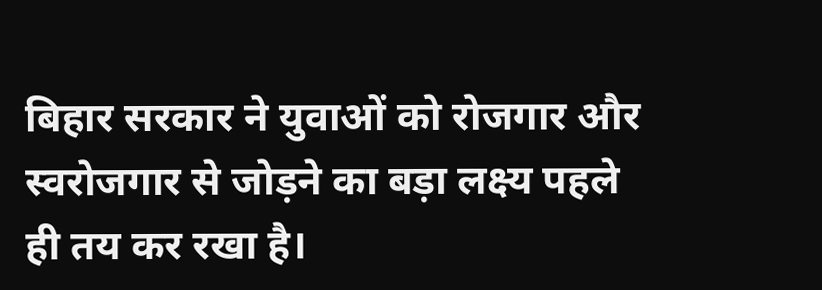बिहार सरकार ने युवाओं को रोजगार और स्वरोजगार से जोड़ने का बड़ा लक्ष्य पहले ही तय कर रखा है।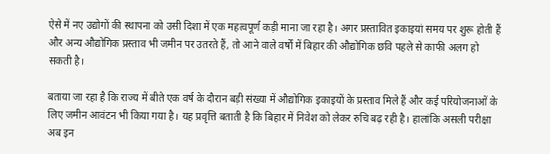ऐसे में नए उद्योगों की स्थापना को उसी दिशा में एक महत्वपूर्ण कड़ी माना जा रहा है। अगर प्रस्तावित इकाइयां समय पर शुरू होती हैं और अन्य औद्योगिक प्रस्ताव भी जमीन पर उतरते हैं, तो आने वाले वर्षों में बिहार की औद्योगिक छवि पहले से काफी अलग हो सकती है।

बताया जा रहा है कि राज्य में बीते एक वर्ष के दौरान बड़ी संख्या में औद्योगिक इकाइयों के प्रस्ताव मिले हैं और कई परियोजनाओं के लिए जमीन आवंटन भी किया गया है। यह प्रवृत्ति बताती है कि बिहार में निवेश को लेकर रुचि बढ़ रही है। हालांकि असली परीक्षा अब इन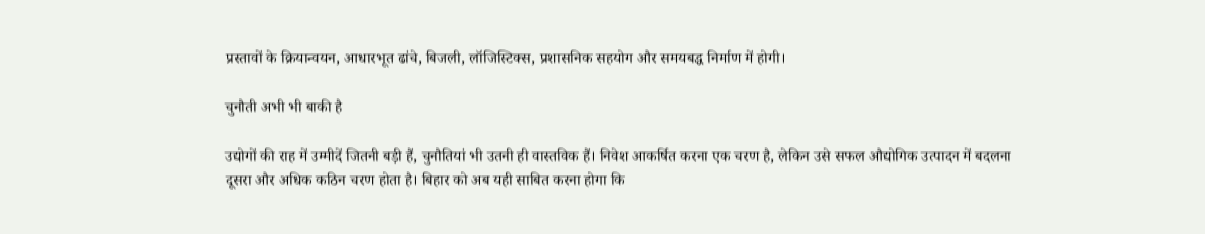प्रस्तावों के क्रियान्वयन, आधारभूत ढांचे, बिजली, लॉजिस्टिक्स, प्रशासनिक सहयोग और समयबद्ध निर्माण में होगी।

चुनौती अभी भी बाकी है

उद्योगों की राह में उम्मीदें जितनी बड़ी हैं, चुनौतियां भी उतनी ही वास्तविक हैं। निवेश आकर्षित करना एक चरण है, लेकिन उसे सफल औद्योगिक उत्पादन में बदलना दूसरा और अधिक कठिन चरण होता है। बिहार को अब यही साबित करना होगा कि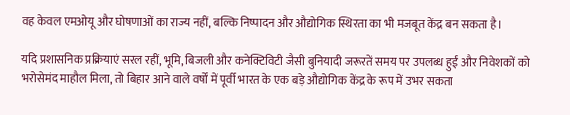वह केवल एमओयू और घोषणाओं का राज्य नहीं, बल्कि निष्पादन और औद्योगिक स्थिरता का भी मजबूत केंद्र बन सकता है।

यदि प्रशासनिक प्रक्रियाएं सरल रहीं, भूमि, बिजली और कनेक्टिविटी जैसी बुनियादी जरूरतें समय पर उपलब्ध हुईं और निवेशकों को भरोसेमंद माहौल मिला, तो बिहार आने वाले वर्षों में पूर्वी भारत के एक बड़े औद्योगिक केंद्र के रूप में उभर सकता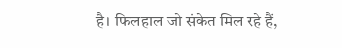है। फिलहाल जो संकेत मिल रहे हैं,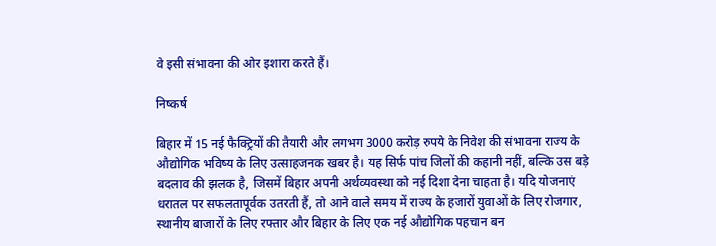वे इसी संभावना की ओर इशारा करते हैं।

निष्कर्ष

बिहार में 15 नई फैक्ट्रियों की तैयारी और लगभग 3000 करोड़ रुपये के निवेश की संभावना राज्य के औद्योगिक भविष्य के लिए उत्साहजनक खबर है। यह सिर्फ पांच जिलों की कहानी नहीं, बल्कि उस बड़े बदलाव की झलक है, जिसमें बिहार अपनी अर्थव्यवस्था को नई दिशा देना चाहता है। यदि योजनाएं धरातल पर सफलतापूर्वक उतरती हैं, तो आने वाले समय में राज्य के हजारों युवाओं के लिए रोजगार, स्थानीय बाजारों के लिए रफ्तार और बिहार के लिए एक नई औद्योगिक पहचान बन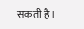सकती है।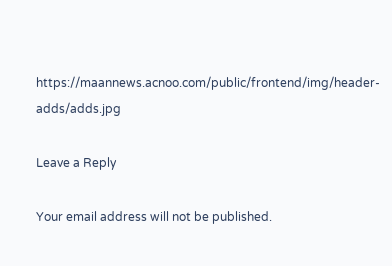https://maannews.acnoo.com/public/frontend/img/header-adds/adds.jpg

Leave a Reply

Your email address will not be published.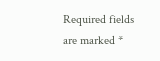Required fields are marked *